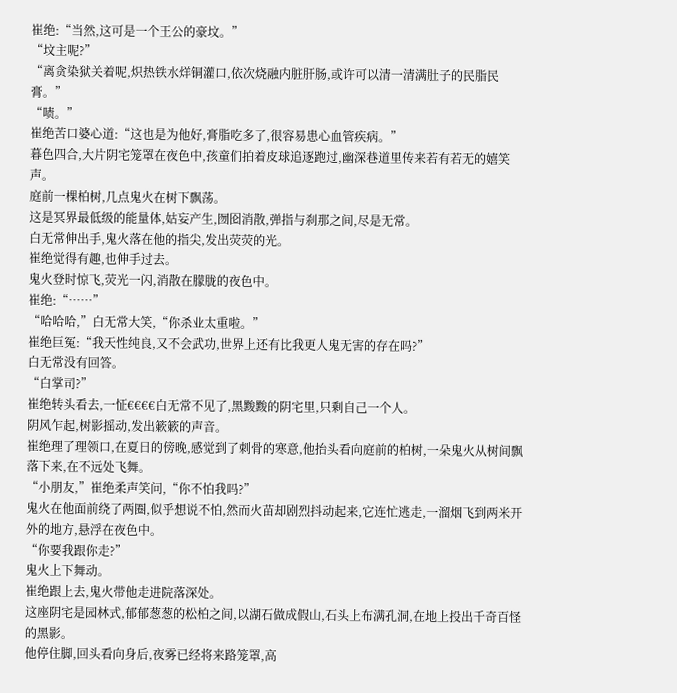崔绝:“当然,这可是一个王公的豪坟。”
“坟主呢?”
“离贪染狱关着呢,炽热铁水烊铜灌口,依次烧融内脏肝肠,或许可以清一清满肚子的民脂民膏。”
“啧。”
崔绝苦口婆心道:“这也是为他好,膏脂吃多了,很容易患心血管疾病。”
暮色四合,大片阴宅笼罩在夜色中,孩童们拍着皮球追逐跑过,幽深巷道里传来若有若无的嬉笑声。
庭前一棵柏树,几点鬼火在树下飘荡。
这是冥界最低级的能量体,姑妄产生,囫囵消散,弹指与刹那之间,尽是无常。
白无常伸出手,鬼火落在他的指尖,发出荧荧的光。
崔绝觉得有趣,也伸手过去。
鬼火登时惊飞,荧光一闪,消散在朦胧的夜色中。
崔绝:“……”
“哈哈哈,”白无常大笑,“你杀业太重啦。”
崔绝巨冤:“我天性纯良,又不会武功,世界上还有比我更人鬼无害的存在吗?”
白无常没有回答。
“白掌司?”
崔绝转头看去,一怔€€€€白无常不见了,黑黢黢的阴宅里,只剩自己一个人。
阴风乍起,树影摇动,发出簌簌的声音。
崔绝理了理领口,在夏日的傍晚,感觉到了刺骨的寒意,他抬头看向庭前的柏树,一朵鬼火从树间飘落下来,在不远处飞舞。
“小朋友,”崔绝柔声笑问,“你不怕我吗?”
鬼火在他面前绕了两圈,似乎想说不怕,然而火苗却剧烈抖动起来,它连忙逃走,一溜烟飞到两米开外的地方,悬浮在夜色中。
“你要我跟你走?”
鬼火上下舞动。
崔绝跟上去,鬼火带他走进院落深处。
这座阴宅是园林式,郁郁葱葱的松柏之间,以湖石做成假山,石头上布满孔洞,在地上投出千奇百怪的黑影。
他停住脚,回头看向身后,夜雾已经将来路笼罩,高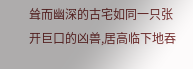耸而幽深的古宅如同一只张开巨口的凶兽,居高临下地吞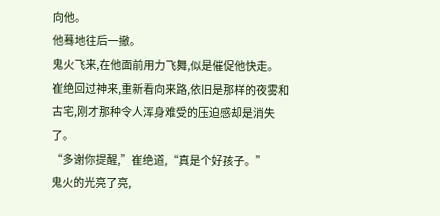向他。
他蓦地往后一撤。
鬼火飞来,在他面前用力飞舞,似是催促他快走。
崔绝回过神来,重新看向来路,依旧是那样的夜雾和古宅,刚才那种令人浑身难受的压迫感却是消失了。
“多谢你提醒,”崔绝道,“真是个好孩子。”
鬼火的光亮了亮,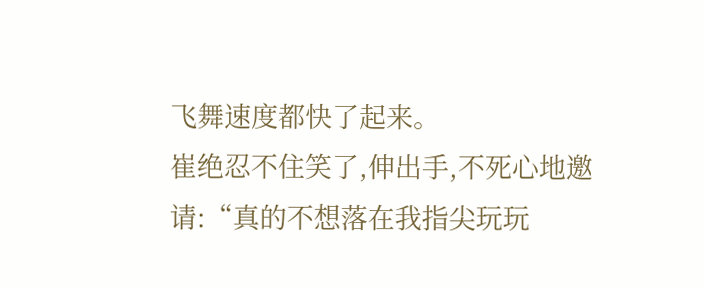飞舞速度都快了起来。
崔绝忍不住笑了,伸出手,不死心地邀请:“真的不想落在我指尖玩玩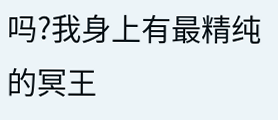吗?我身上有最精纯的冥王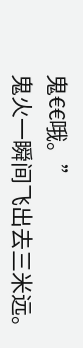鬼€€哦。”
鬼火一瞬间飞出去三米远。